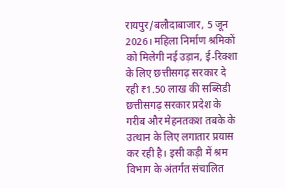रायपुर/बलौदाबाजार, 5 जून 2026। महिला निर्माण श्रमिकों को मिलेगी नई उड़ान, ई-रिक्शा के लिए छत्तीसगढ़ सरकार दे रही ₹1.50 लाख की सब्सिडी
छत्तीसगढ़ सरकार प्रदेश के गरीब और मेहनतकश तबके के उत्थान के लिए लगातार प्रयास कर रही है। इसी कड़ी में श्रम विभाग के अंतर्गत संचालित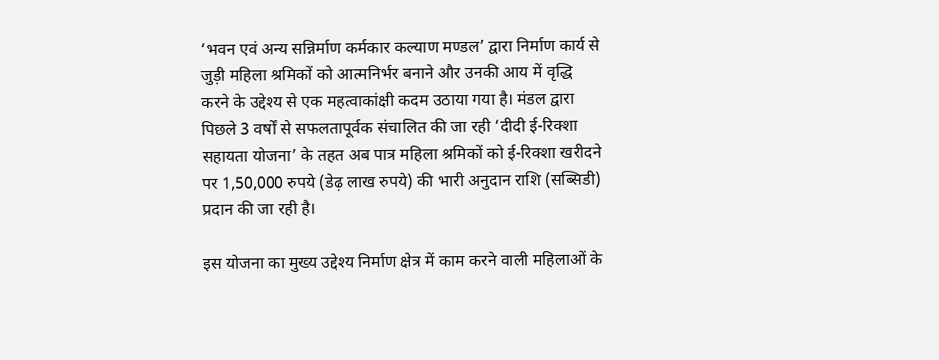‘भवन एवं अन्य सन्निर्माण कर्मकार कल्याण मण्डल’ द्वारा निर्माण कार्य से जुड़ी महिला श्रमिकों को आत्मनिर्भर बनाने और उनकी आय में वृद्धि करने के उद्देश्य से एक महत्वाकांक्षी कदम उठाया गया है। मंडल द्वारा पिछले 3 वर्षों से सफलतापूर्वक संचालित की जा रही ‘दीदी ई-रिक्शा सहायता योजना’ के तहत अब पात्र महिला श्रमिकों को ई-रिक्शा खरीदने पर 1,50,000 रुपये (डेढ़ लाख रुपये) की भारी अनुदान राशि (सब्सिडी) प्रदान की जा रही है।

इस योजना का मुख्य उद्देश्य निर्माण क्षेत्र में काम करने वाली महिलाओं के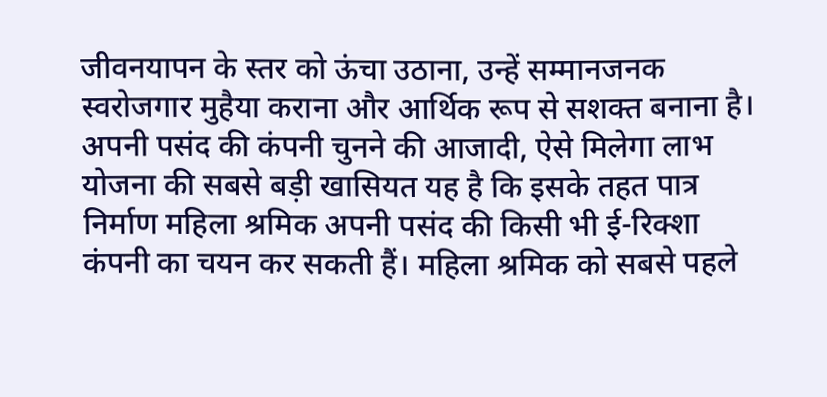जीवनयापन के स्तर को ऊंचा उठाना, उन्हें सम्मानजनक स्वरोजगार मुहैया कराना और आर्थिक रूप से सशक्त बनाना है।
अपनी पसंद की कंपनी चुनने की आजादी, ऐसे मिलेगा लाभ
योजना की सबसे बड़ी खासियत यह है कि इसके तहत पात्र निर्माण महिला श्रमिक अपनी पसंद की किसी भी ई-रिक्शा कंपनी का चयन कर सकती हैं। महिला श्रमिक को सबसे पहले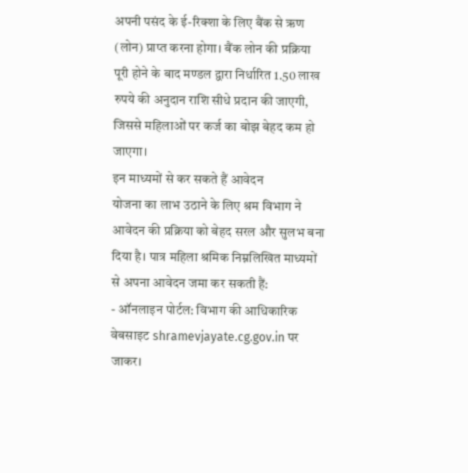अपनी पसंद के ई-रिक्शा के लिए बैंक से ऋण (लोन) प्राप्त करना होगा। बैंक लोन की प्रक्रिया पूरी होने के बाद मण्डल द्वारा निर्धारित 1.50 लाख रुपये की अनुदान राशि सीधे प्रदान की जाएगी, जिससे महिलाओं पर कर्ज का बोझ बेहद कम हो जाएगा।
इन माध्यमों से कर सकते हैं आवेदन
योजना का लाभ उठाने के लिए श्रम विभाग ने आवेदन की प्रक्रिया को बेहद सरल और सुलभ बना दिया है। पात्र महिला श्रमिक निम्नलिखित माध्यमों से अपना आवेदन जमा कर सकती हैं:
- ऑनलाइन पोर्टल: विभाग की आधिकारिक वेबसाइट shramevjayate.cg.gov.in पर जाकर।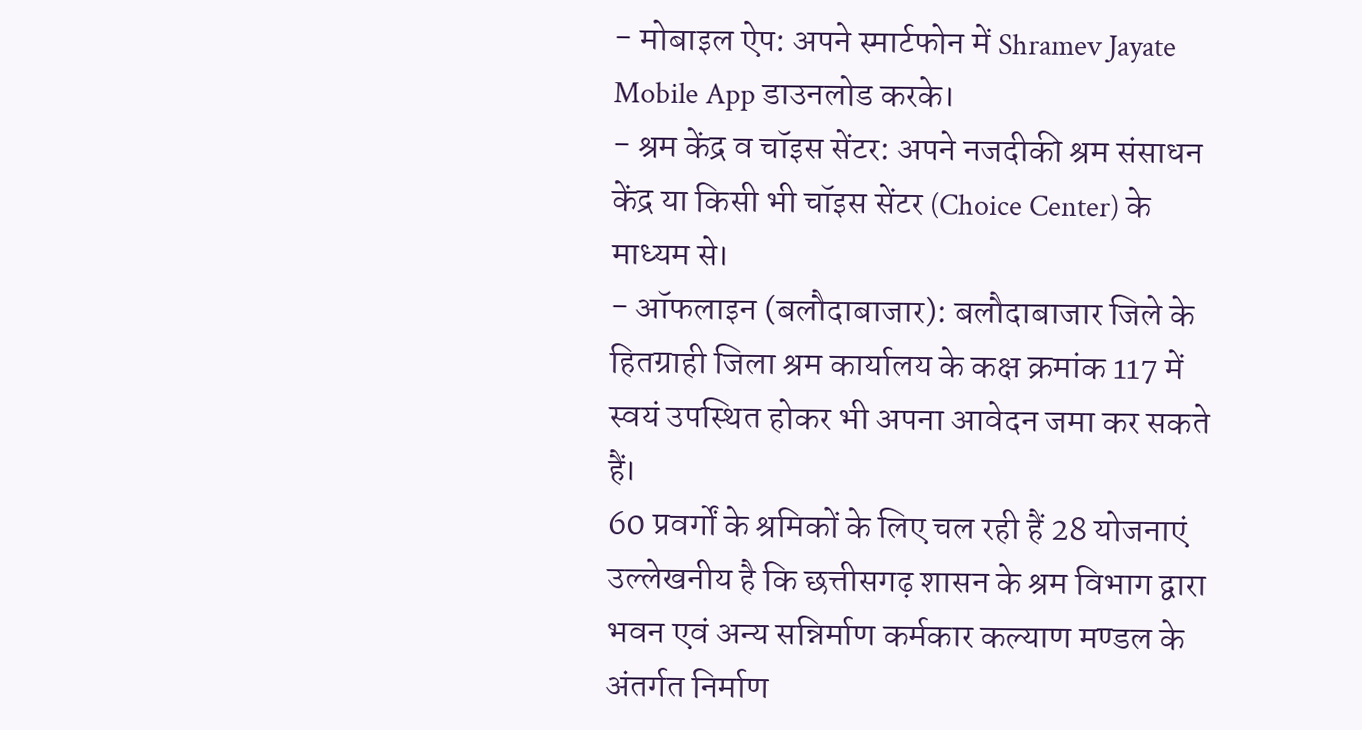- मोबाइल ऐप: अपने स्मार्टफोन में Shramev Jayate Mobile App डाउनलोड करके।
- श्रम केंद्र व चॉइस सेंटर: अपने नजदीकी श्रम संसाधन केंद्र या किसी भी चॉइस सेंटर (Choice Center) के माध्यम से।
- ऑफलाइन (बलौदाबाजार): बलौदाबाजार जिले के हितग्राही जिला श्रम कार्यालय के कक्ष क्रमांक 117 में स्वयं उपस्थित होकर भी अपना आवेदन जमा कर सकते हैं।
60 प्रवर्गों के श्रमिकों के लिए चल रही हैं 28 योजनाएं
उल्लेखनीय है कि छत्तीसगढ़ शासन के श्रम विभाग द्वारा भवन एवं अन्य सन्निर्माण कर्मकार कल्याण मण्डल के अंतर्गत निर्माण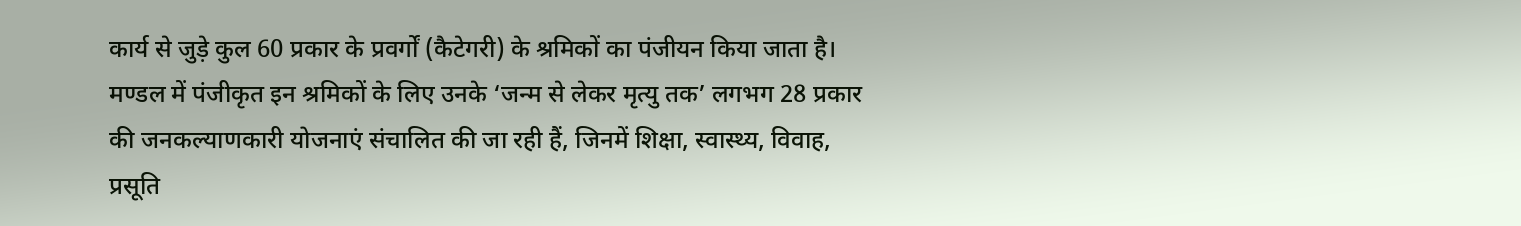कार्य से जुड़े कुल 60 प्रकार के प्रवर्गों (कैटेगरी) के श्रमिकों का पंजीयन किया जाता है। मण्डल में पंजीकृत इन श्रमिकों के लिए उनके ‘जन्म से लेकर मृत्यु तक’ लगभग 28 प्रकार की जनकल्याणकारी योजनाएं संचालित की जा रही हैं, जिनमें शिक्षा, स्वास्थ्य, विवाह, प्रसूति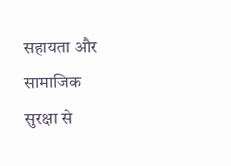सहायता और सामाजिक सुरक्षा से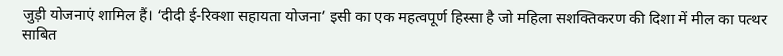जुड़ी योजनाएं शामिल हैं। ‘दीदी ई-रिक्शा सहायता योजना’ इसी का एक महत्वपूर्ण हिस्सा है जो महिला सशक्तिकरण की दिशा में मील का पत्थर साबित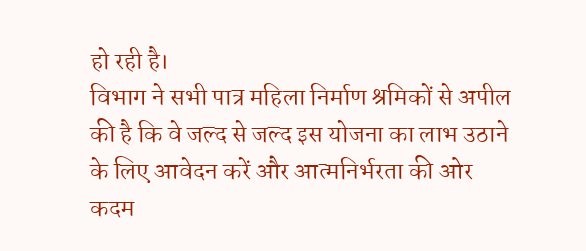हो रही है।
विभाग ने सभी पात्र महिला निर्माण श्रमिकों से अपील की है कि वे जल्द से जल्द इस योजना का लाभ उठाने के लिए आवेदन करें और आत्मनिर्भरता की ओर कदम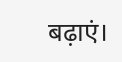बढ़ाएं।